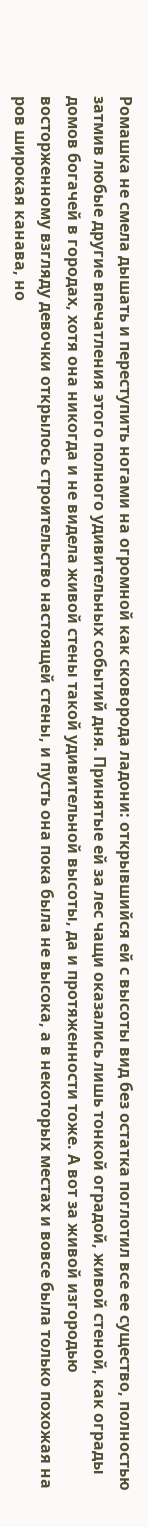Ромашка не смела дышать и переступить ногами на огромной как сковорода ладони: открывшийся ей с высоты вид без остатка поглотил все ее существо, полностью затмив любые другие впечатления этого полного удивительных событий дня. Принятые ей за лес чащи оказались лишь тонкой оградой, живой стеной, как ограды домов богачей в городах, хотя она никогда и не видела живой стены такой удивительной высоты, да и протяженности тоже. А вот за живой изгородью восторженному взгляду девочки открылось строительство настоящей стены, и пусть она пока была не высока, а в некоторых местах и вовсе была только похожая на ров широкая канава, но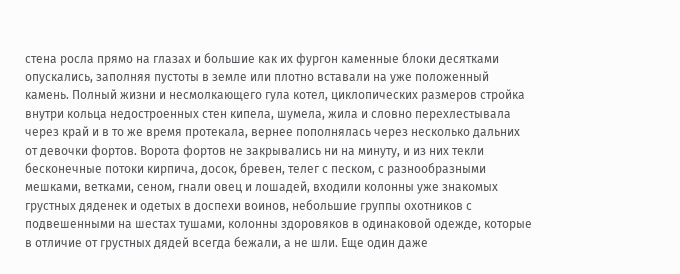стена росла прямо на глазах и большие как их фургон каменные блоки десятками опускались, заполняя пустоты в земле или плотно вставали на уже положенный камень. Полный жизни и несмолкающего гула котел, циклопических размеров стройка внутри кольца недостроенных стен кипела, шумела, жила и словно перехлестывала через край и в то же время протекала, вернее пополнялась через несколько дальних от девочки фортов. Ворота фортов не закрывались ни на минуту, и из них текли бесконечные потоки кирпича, досок, бревен, телег с песком, с разнообразными мешками, ветками, сеном, гнали овец и лошадей, входили колонны уже знакомых грустных дяденек и одетых в доспехи воинов, небольшие группы охотников с подвешенными на шестах тушами, колонны здоровяков в одинаковой одежде, которые в отличие от грустных дядей всегда бежали, а не шли. Еще один даже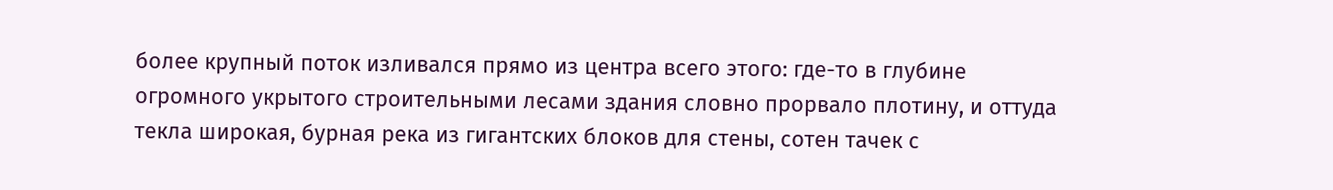более крупный поток изливался прямо из центра всего этого: где-то в глубине огромного укрытого строительными лесами здания словно прорвало плотину, и оттуда текла широкая, бурная река из гигантских блоков для стены, сотен тачек с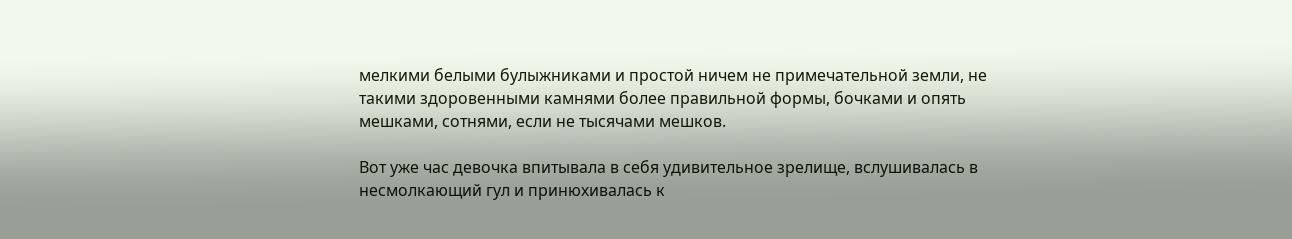мелкими белыми булыжниками и простой ничем не примечательной земли, не такими здоровенными камнями более правильной формы, бочками и опять мешками, сотнями, если не тысячами мешков.

Вот уже час девочка впитывала в себя удивительное зрелище, вслушивалась в несмолкающий гул и принюхивалась к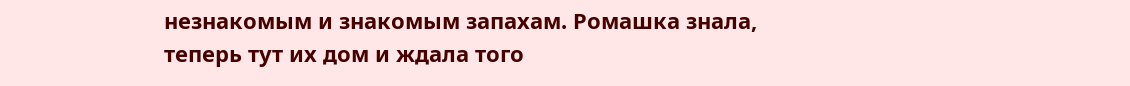незнакомым и знакомым запахам. Ромашка знала, теперь тут их дом и ждала того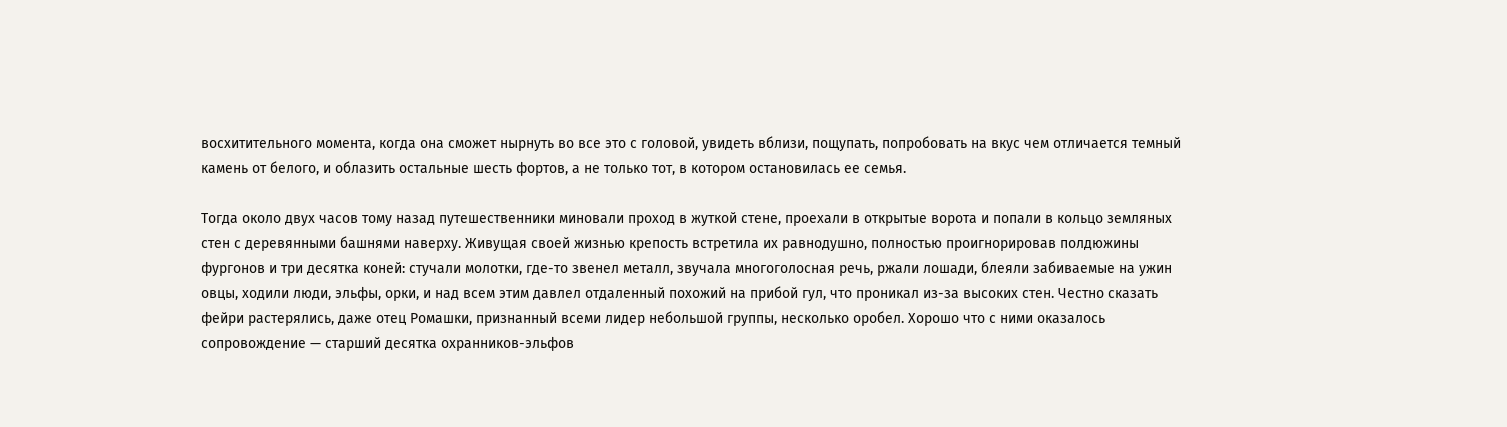восхитительного момента, когда она сможет нырнуть во все это с головой, увидеть вблизи, пощупать, попробовать на вкус чем отличается темный камень от белого, и облазить остальные шесть фортов, а не только тот, в котором остановилась ее семья.

Тогда около двух часов тому назад путешественники миновали проход в жуткой стене, проехали в открытые ворота и попали в кольцо земляных стен с деревянными башнями наверху. Живущая своей жизнью крепость встретила их равнодушно, полностью проигнорировав полдюжины фургонов и три десятка коней: стучали молотки, где-то звенел металл, звучала многоголосная речь, ржали лошади, блеяли забиваемые на ужин овцы, ходили люди, эльфы, орки, и над всем этим давлел отдаленный похожий на прибой гул, что проникал из-за высоких стен. Честно сказать фейри растерялись, даже отец Ромашки, признанный всеми лидер небольшой группы, несколько оробел. Хорошо что с ними оказалось сопровождение — старший десятка охранников-эльфов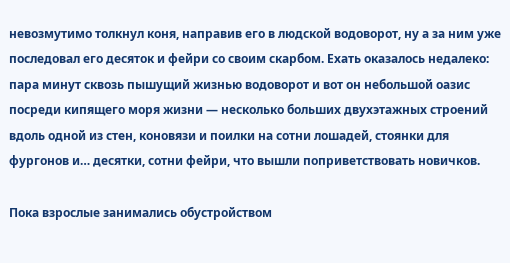невозмутимо толкнул коня, направив его в людской водоворот, ну а за ним уже последовал его десяток и фейри со своим скарбом. Ехать оказалось недалеко: пара минут сквозь пышущий жизнью водоворот и вот он небольшой оазис посреди кипящего моря жизни — несколько больших двухэтажных строений вдоль одной из стен, коновязи и поилки на сотни лошадей, стоянки для фургонов и… десятки, сотни фейри, что вышли поприветствовать новичков.

Пока взрослые занимались обустройством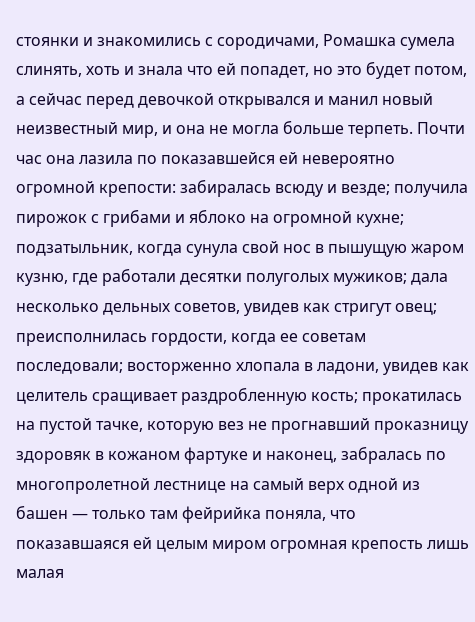стоянки и знакомились с сородичами, Ромашка сумела слинять, хоть и знала что ей попадет, но это будет потом, а сейчас перед девочкой открывался и манил новый неизвестный мир, и она не могла больше терпеть. Почти час она лазила по показавшейся ей невероятно огромной крепости: забиралась всюду и везде; получила пирожок с грибами и яблоко на огромной кухне; подзатыльник, когда сунула свой нос в пышущую жаром кузню, где работали десятки полуголых мужиков; дала несколько дельных советов, увидев как стригут овец; преисполнилась гордости, когда ее советам последовали; восторженно хлопала в ладони, увидев как целитель сращивает раздробленную кость; прокатилась на пустой тачке, которую вез не прогнавший проказницу здоровяк в кожаном фартуке и наконец, забралась по многопролетной лестнице на самый верх одной из башен — только там фейрийка поняла, что показавшаяся ей целым миром огромная крепость лишь малая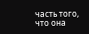часть того, что она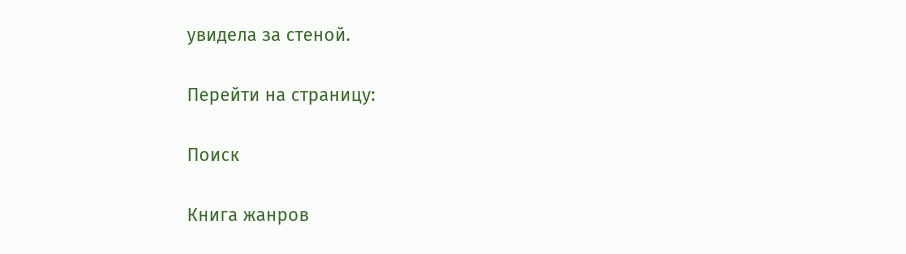увидела за стеной.

Перейти на страницу:

Поиск

Книга жанров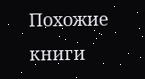Похожие книги